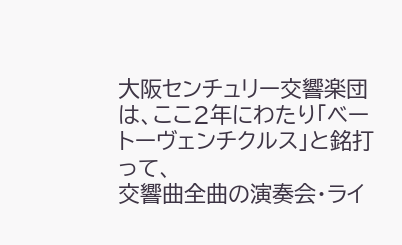大阪センチュリー交響楽団は、ここ2年にわたり「ベートーヴェンチクルス」と銘打って、
交響曲全曲の演奏会・ライ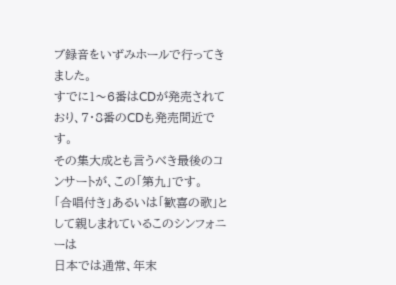ブ録音をいずみホールで行ってきました。
すでに1〜6番はCDが発売されており、7・8番のCDも発売間近です。
その集大成とも言うべき最後のコンサートが、この「第九」です。
「合唱付き」あるいは「歓喜の歌」として親しまれているこのシンフォニーは
日本では通常、年末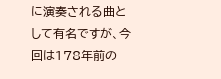に演奏される曲として有名ですが、今回は178年前の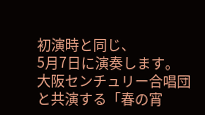初演時と同じ、
5月7日に演奏します。
大阪センチュリー合唱団と共演する「春の宵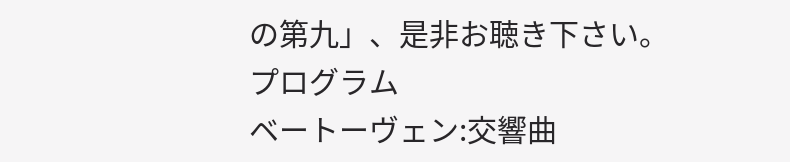の第九」、是非お聴き下さい。
プログラム
ベートーヴェン:交響曲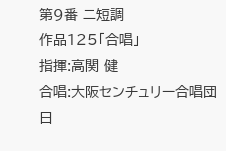第9番 ニ短調
作品125「合唱」
指揮:高関 健
合唱:大阪センチュリー合唱団
日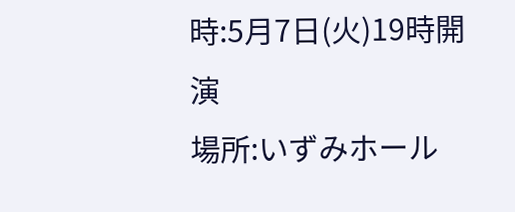時:5月7日(火)19時開演
場所:いずみホール